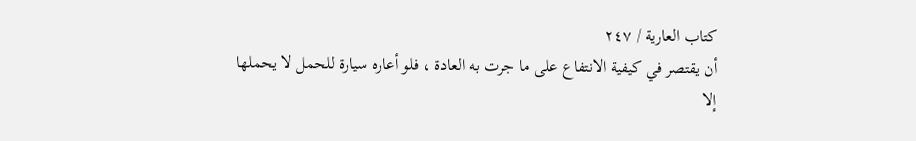کتاب العارية / ٢٤٧
أن يقتصر في كيفية الانتفاع على ما جرت به العادة ، فلو أعاره سيارة للحمل لا يحملها
إلا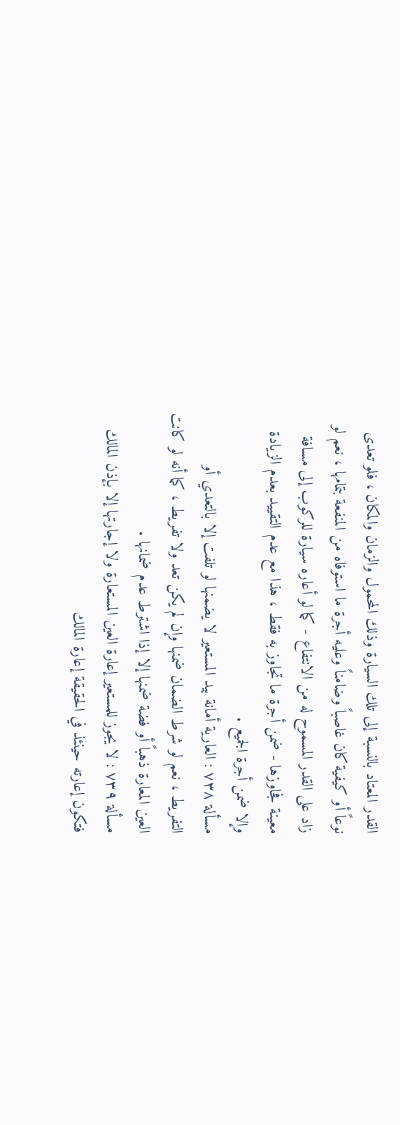القدر المعتاد بالنسبة إلى تلك السيارة وذلك المحمول والزمان والمكان ، فلو تعدى
نوعاً أو كيفية كان غاصباً وضامناً وعليه أجرة ما استوفاه من المنفعة بتمامها ، نعم لو
زاد على القدر المسموح له من الانتفاع - كما لو أعاره سيارة للركوب إلى مسافة
معينة فجاوزها - ضمن أجرة ما تجاوز به فقط ، هذا مع عدم التقييد بعدم الزيادة
وإلا ضمن أجرة الجميع .
مسألة ۷۳۸ : العارية أمانة بيد المستعير لا يضمنها لو تلفت إلا بالتعدي أو
التفريط ، نعم لو شرط الضمان ضمنها وإن لم يكن تعد ولا تفريط ، كما أنه لو كانت
العين المعارة ذهباً أو فضة ضمنها إلا إذا اشترط عدم ضمانها .
مسألة ٧٣٩ : لا يجوز للمستعير إعارة العين المستعارة ولا إجارتها إلا بإذن المالك
فتكون إعارته حينئذ في الحقيقة إعارة المالك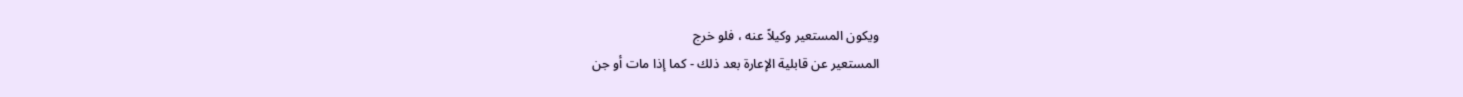ويكون المستعير وكيلاً عنه ، فلو خرج
المستعير عن قابلية الإعارة بعد ذلك - كما إذا مات أو جن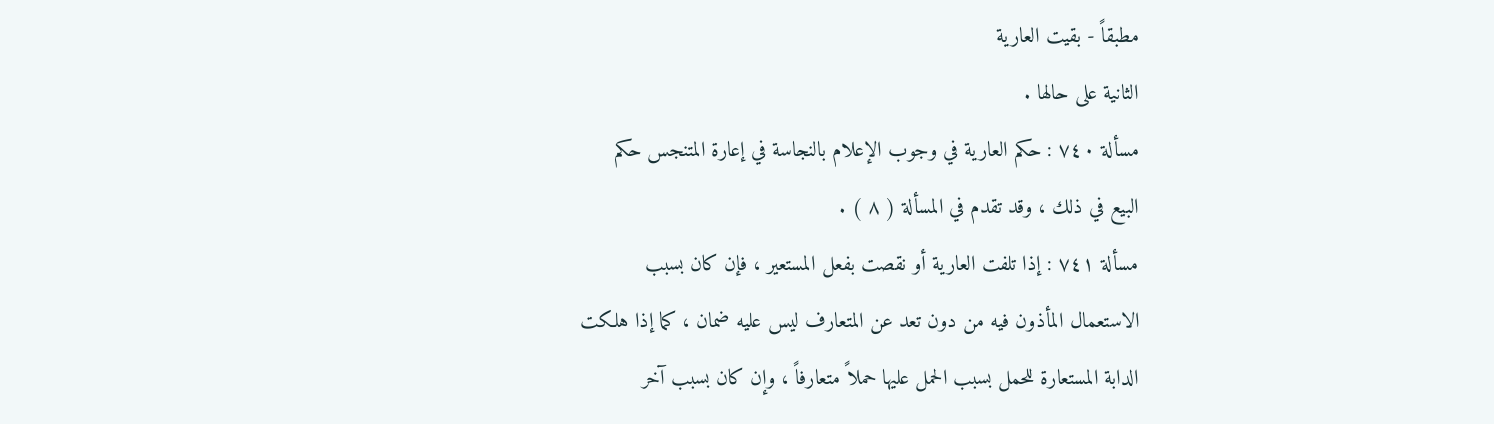مطبقاً - بقيت العارية
الثانية على حالها .
مسألة ٧٤٠ : حكم العارية في وجوب الإعلام بالنجاسة في إعارة المتنجس حكم
البيع في ذلك ، وقد تقدم في المسألة ( ۸ ) .
مسألة ٧٤١ : إذا تلفت العارية أو نقصت بفعل المستعير ، فإن كان بسبب
الاستعمال المأذون فيه من دون تعد عن المتعارف ليس عليه ضمان ، كما إذا هلكت
الدابة المستعارة للحمل بسبب الحمل عليها حملاً متعارفاً ، وإن كان بسبب آخر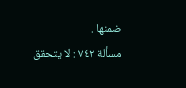ضمنها .
مسألة ٧٤٢ : لا يتحقق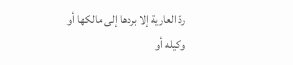ردّ العارية إلا بردها إلى مالكها أو وكيله أو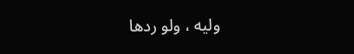وليه ، ولو ردها